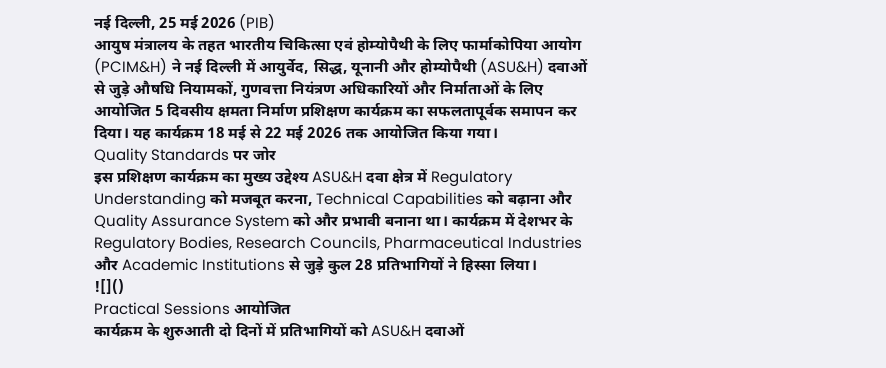नई दिल्ली, 25 मई 2026 (PIB)
आयुष मंत्रालय के तहत भारतीय चिकित्सा एवं होम्योपैथी के लिए फार्माकोपिया आयोग (PCIM&H) ने नई दिल्ली में आयुर्वेद, सिद्ध, यूनानी और होम्योपैथी (ASU&H) दवाओं से जुड़े औषधि नियामकों, गुणवत्ता नियंत्रण अधिकारियों और निर्माताओं के लिए आयोजित 5 दिवसीय क्षमता निर्माण प्रशिक्षण कार्यक्रम का सफलतापूर्वक समापन कर दिया। यह कार्यक्रम 18 मई से 22 मई 2026 तक आयोजित किया गया।
Quality Standards पर जोर
इस प्रशिक्षण कार्यक्रम का मुख्य उद्देश्य ASU&H दवा क्षेत्र में Regulatory Understanding को मजबूत करना, Technical Capabilities को बढ़ाना और Quality Assurance System को और प्रभावी बनाना था। कार्यक्रम में देशभर के Regulatory Bodies, Research Councils, Pharmaceutical Industries और Academic Institutions से जुड़े कुल 28 प्रतिभागियों ने हिस्सा लिया।
![]()
Practical Sessions आयोजित
कार्यक्रम के शुरुआती दो दिनों में प्रतिभागियों को ASU&H दवाओं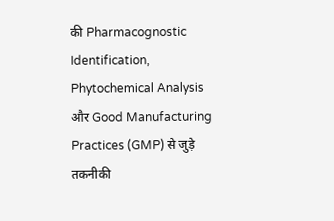की Pharmacognostic Identification, Phytochemical Analysis और Good Manufacturing Practices (GMP) से जुड़े तकनीकी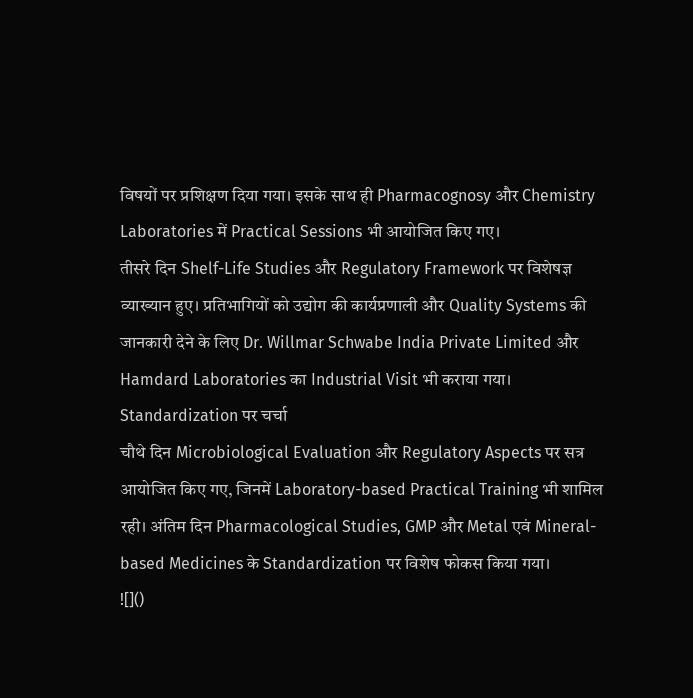विषयों पर प्रशिक्षण दिया गया। इसके साथ ही Pharmacognosy और Chemistry Laboratories में Practical Sessions भी आयोजित किए गए।
तीसरे दिन Shelf-Life Studies और Regulatory Framework पर विशेषज्ञ व्याख्यान हुए। प्रतिभागियों को उद्योग की कार्यप्रणाली और Quality Systems की जानकारी देने के लिए Dr. Willmar Schwabe India Private Limited और Hamdard Laboratories का Industrial Visit भी कराया गया।
Standardization पर चर्चा
चौथे दिन Microbiological Evaluation और Regulatory Aspects पर सत्र आयोजित किए गए, जिनमें Laboratory-based Practical Training भी शामिल रही। अंतिम दिन Pharmacological Studies, GMP और Metal एवं Mineral-based Medicines के Standardization पर विशेष फोकस किया गया।
![]()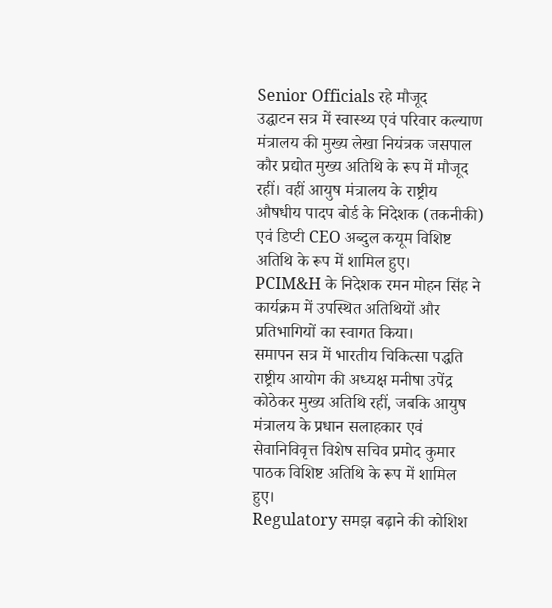Senior Officials रहे मौजूद
उद्घाटन सत्र में स्वास्थ्य एवं परिवार कल्याण मंत्रालय की मुख्य लेखा नियंत्रक जसपाल कौर प्रद्योत मुख्य अतिथि के रूप में मौजूद रहीं। वहीं आयुष मंत्रालय के राष्ट्रीय औषधीय पादप बोर्ड के निदेशक (तकनीकी) एवं डिप्टी CEO अब्दुल कयूम विशिष्ट अतिथि के रूप में शामिल हुए।
PCIM&H के निदेशक रमन मोहन सिंह ने कार्यक्रम में उपस्थित अतिथियों और प्रतिभागियों का स्वागत किया।
समापन सत्र में भारतीय चिकित्सा पद्धति राष्ट्रीय आयोग की अध्यक्ष मनीषा उपेंद्र कोठेकर मुख्य अतिथि रहीं, जबकि आयुष मंत्रालय के प्रधान सलाहकार एवं सेवानिविवृत्त विशेष सचिव प्रमोद कुमार पाठक विशिष्ट अतिथि के रूप में शामिल हुए।
Regulatory समझ बढ़ाने की कोशिश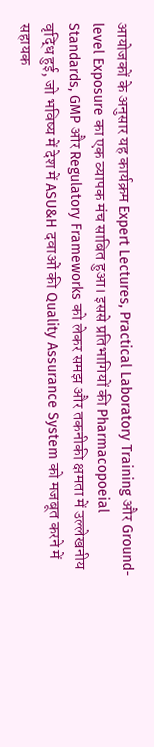आयोजकों के अनुसार यह कार्यक्रम Expert Lectures, Practical Laboratory Training और Ground-level Exposure का एक व्यापक मंच साबित हुआ। इससे प्रतिभागियों की Pharmacopoeial Standards, GMP और Regulatory Frameworks को लेकर समझ और तकनीकी क्षमता में उल्लेखनीय वृद्धि हुई, जो भविष्य में देश में ASU&H दवाओं की Quality Assurance System को मजबूत करने में सहायक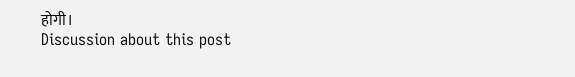होगी।
Discussion about this post